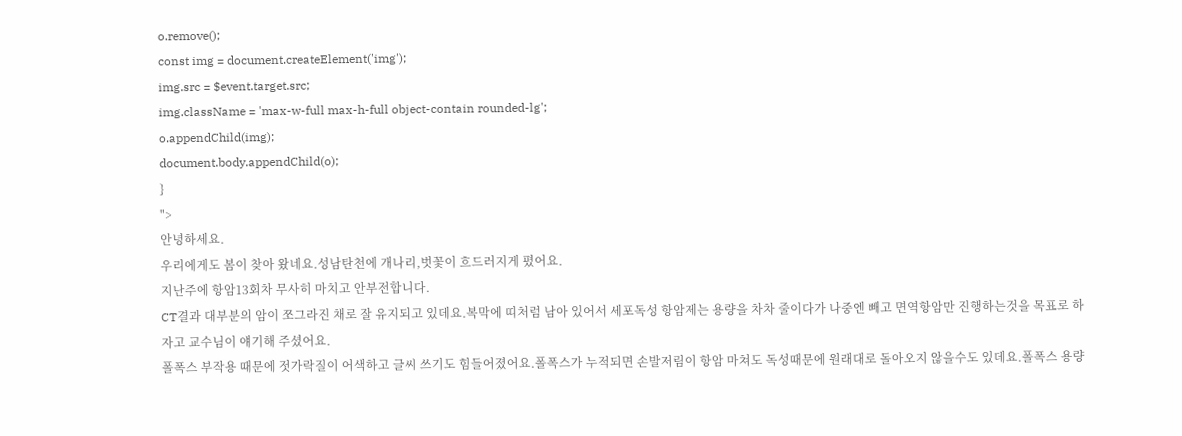o.remove();
const img = document.createElement('img');
img.src = $event.target.src;
img.className = 'max-w-full max-h-full object-contain rounded-lg';
o.appendChild(img);
document.body.appendChild(o);
}
">
안녕하세요.
우리에게도 봄이 찾아 왔네요.성남탄천에 개나리,벗꽃이 흐드러지게 폈어요.
지난주에 항암13회차 무사히 마치고 안부전합니다.
CT결과 대부분의 암이 쪼그라진 채로 잘 유지되고 있데요.복막에 띠처럼 남아 있어서 세포독성 항암제는 용량을 차차 줄이다가 나중엔 빼고 면역항암만 진행하는것을 목표로 하자고 교수님이 얘기해 주셨어요.
폴폭스 부작용 때문에 젓가락질이 어색하고 글씨 쓰기도 힘들어졌어요.폴폭스가 누적되면 손발저림이 항암 마쳐도 독성때문에 원래대로 돌아오지 않을수도 있데요.폴폭스 용량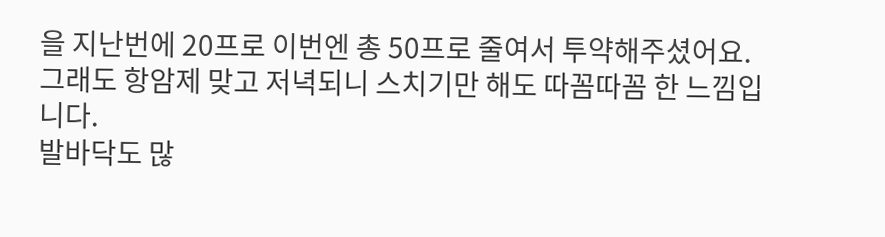을 지난번에 20프로 이번엔 총 50프로 줄여서 투약해주셨어요.
그래도 항암제 맞고 저녁되니 스치기만 해도 따꼼따꼼 한 느낌입니다.
발바닥도 많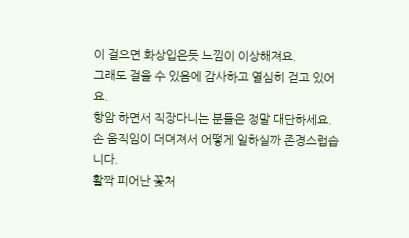이 걸으면 화상입은듯 느낌이 이상해져요.
그래도 걸을 수 있음에 감사하고 열심히 걷고 있어요.
항암 하면서 직장다니는 분들은 정말 대단하세요.손 움직임이 더뎌져서 어떻게 일하실까 존경스럽습니다.
활짝 피어난 꽃처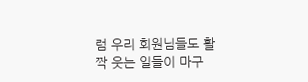럼 우리 회원님들도 활짝 웃는 일들이 마구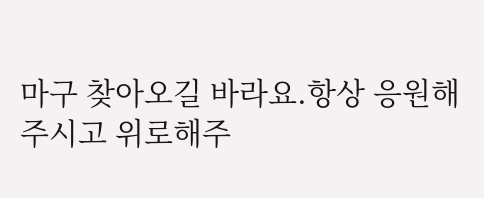마구 찾아오길 바라요.항상 응원해 주시고 위로해주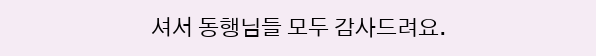셔서 동행님들 모두 감사드려요.